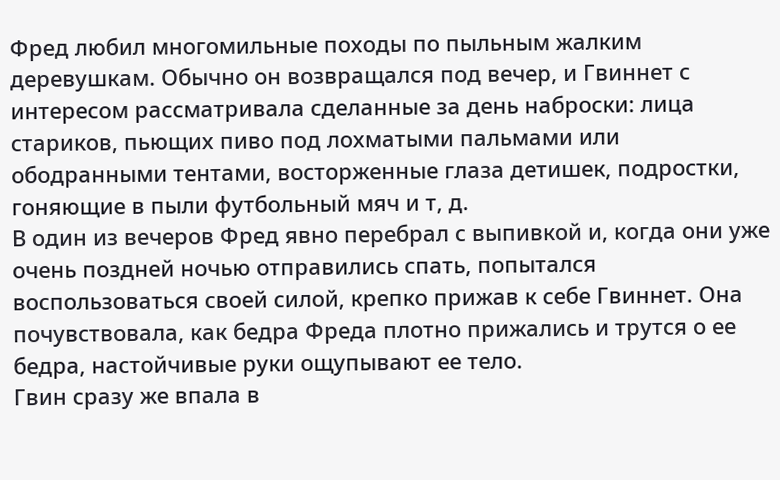Фред любил многомильные походы по пыльным жалким деревушкам. Обычно он возвращался под вечер, и Гвиннет с интересом рассматривала сделанные за день наброски: лица стариков, пьющих пиво под лохматыми пальмами или ободранными тентами, восторженные глаза детишек, подростки, гоняющие в пыли футбольный мяч и т, д.
В один из вечеров Фред явно перебрал с выпивкой и, когда они уже очень поздней ночью отправились спать, попытался воспользоваться своей силой, крепко прижав к себе Гвиннет. Она почувствовала, как бедра Фреда плотно прижались и трутся о ее бедра, настойчивые руки ощупывают ее тело.
Гвин сразу же впала в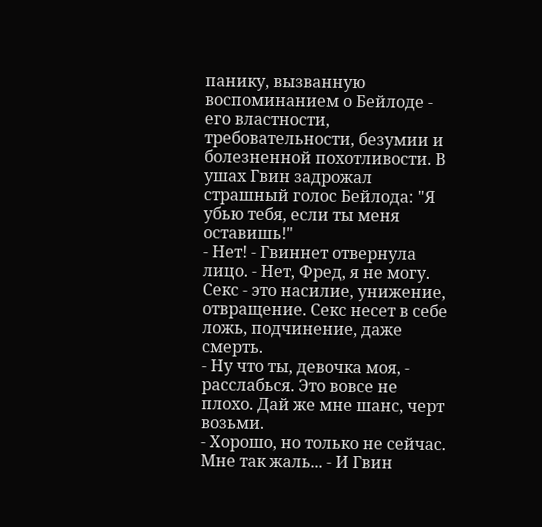панику, вызванную воспоминанием о Бейлоде - его властности, требовательности, безумии и болезненной похотливости. В ушах Гвин задрожал страшный голос Бейлода: "Я убью тебя, если ты меня оставишь!"
- Нет! - Гвиннет отвернула лицо. - Нет, Фред, я не могу.
Секс - это насилие, унижение, отвращение. Секс несет в себе ложь, подчинение, даже смерть.
- Ну что ты, девочка моя, - расслабься. Это вовсе не плохо. Дай же мне шанс, черт возьми.
- Хорошо, но только не сейчас. Мне так жаль... - И Гвин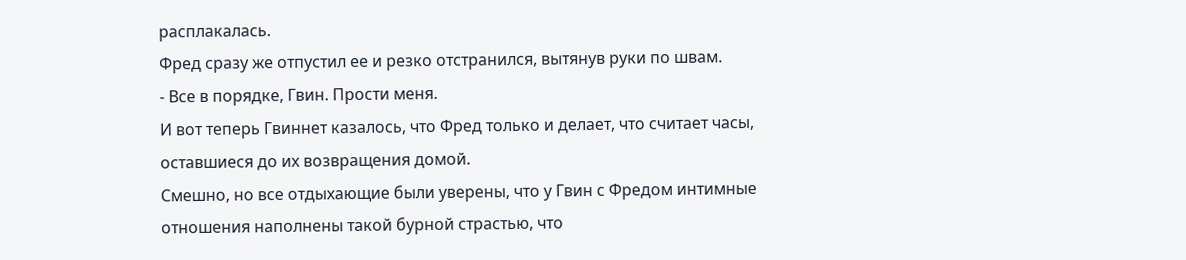расплакалась.
Фред сразу же отпустил ее и резко отстранился, вытянув руки по швам.
- Все в порядке, Гвин. Прости меня.
И вот теперь Гвиннет казалось, что Фред только и делает, что считает часы, оставшиеся до их возвращения домой.
Смешно, но все отдыхающие были уверены, что у Гвин с Фредом интимные отношения наполнены такой бурной страстью, что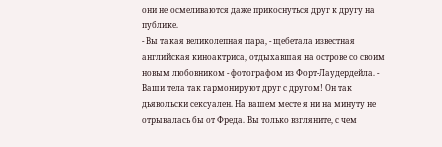они не осмеливаются даже прикоснуться друг к другу на публике.
- Вы такая великолепная пара, - щебетала известная английская киноактриса, отдыхавшая на острове со своим новым любовником - фотографом из Форт-Лаудердейла. - Ваши тела так гармонируют друг с другом! Он так дьявольски сексуален. На вашем месте я ни на минуту не отрывалась бы от Фреда. Вы только взгляните, с чем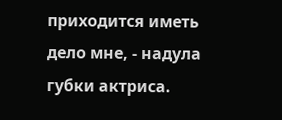приходится иметь дело мне, - надула губки актриса.